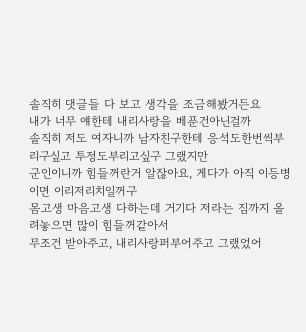솔직히 댓글들 다 보고 생각을 조금해봤거든요
내가 너무 얘한테 내리사랑을 베푼건아닌걸까
솔직히 저도 여자니까 남자친구한테 응석도한번씩부리구싶고 투정도부리고싶구 그랬지만
군인이니까 힘들꺼란거 알잖아요, 게다가 아직 이등병이면 이리저리치일꺼구
몸고생 마음고생 다하는데 거기다 저라는 짐까지 올려놓으면 많이 힘들꺼같아서
무조건 받아주고, 내리사랑퍼부어주고 그랬었어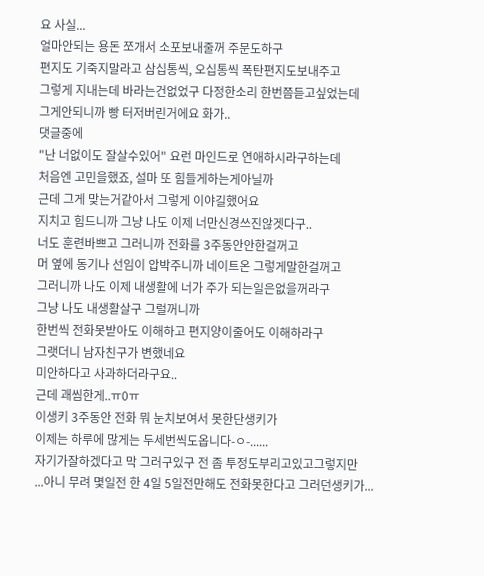요 사실...
얼마안되는 용돈 쪼개서 소포보내줄꺼 주문도하구
편지도 기죽지말라고 삼십통씩, 오십통씩 폭탄편지도보내주고
그렇게 지내는데 바라는건없었구 다정한소리 한번쯤듣고싶었는데
그게안되니까 빵 터저버린거에요 화가..
댓글중에
"난 너없이도 잘살수있어" 요런 마인드로 연애하시라구하는데
처음엔 고민을했죠, 설마 또 힘들게하는게아닐까
근데 그게 맞는거같아서 그렇게 이야길했어요
지치고 힘드니까 그냥 나도 이제 너만신경쓰진않겟다구..
너도 훈련바쁘고 그러니까 전화를 3주동안안한걸꺼고
머 옆에 동기나 선임이 압박주니까 네이트온 그렇게말한걸꺼고
그러니까 나도 이제 내생활에 너가 주가 되는일은없을꺼라구
그냥 나도 내생활살구 그럴꺼니까
한번씩 전화못받아도 이해하고 편지양이줄어도 이해하라구
그랫더니 남자친구가 변했네요
미안하다고 사과하더라구요..
근데 괘씸한게..ㅠ0ㅠ
이생키 3주동안 전화 뭐 눈치보여서 못한단생키가
이제는 하루에 많게는 두세번씩도옵니다-ㅇ-......
자기가잘하겠다고 막 그러구있구 전 좀 투정도부리고있고그렇지만
...아니 무려 몇일전 한 4일 5일전만해도 전화못한다고 그러던생키가...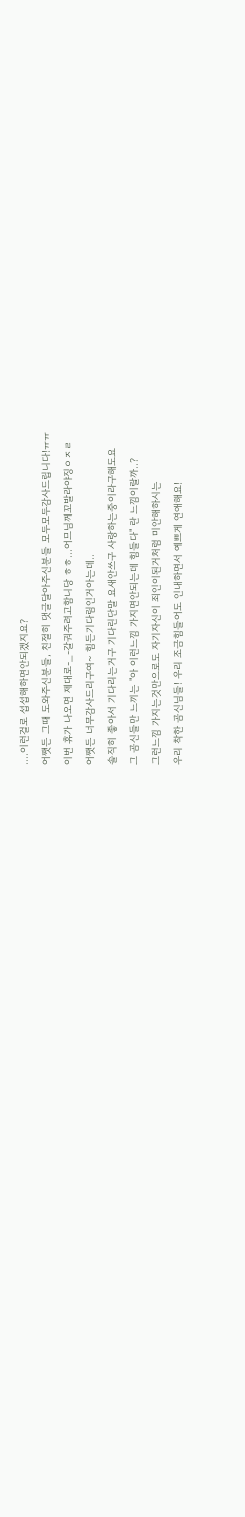....이런걸로 섭섭해하면안되겠지요?
어쨋든 그때 도와주신분들, 친절히 댓글달아주신분들 모두모두감사드립니다!ㅠㅠ
이번 휴가 나오면 제대로-_-갈궈주려고함니당 ㅎㅎ...어므님께꼬발라야징ㅇㅈㄹ
어쨋든 너무감사드리구여~ 힘든기다림인거아는데..
솔직히 좋아서 기다리는거구 기다린단말 요새안쓰구 사랑하는중이라구해도요
그 곰신들만 느끼는 "아 이런느낌 가지면안되는데 힘들다" 란 느낌이랄까..?
그런느낌 가지는것만으로도 자기자신이 죄인이된거처럼 미안해하시는
우리 착한 곰신님들! 우리 조금힘들어도 인내하면서 예쁘게 연애해요!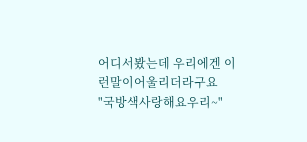어디서봤는데 우리에겐 이런말이어울리더라구요
"국방색사랑해요우리~"